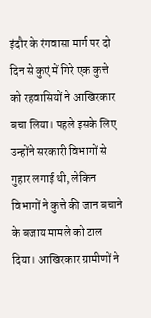इंदौर के रंगवासा मार्ग पर दो दिन से कुएं में गिरे एक कुत्ते को रहवासियों ने आखिरकार बचा लिया। पहले इसके लिए उन्होंने सरकारी विभागों से गुहार लगाई थी, लेकिन विभागों ने कुत्ते की जान बचाने के बजाय मामले को टाल दिया। आखिरकार ग्रामीणों ने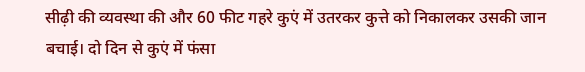सीढ़ी की व्यवस्था की और 60 फीट गहरे कुएं में उतरकर कुत्ते को निकालकर उसकी जान बचाई। दो दिन से कुएं में फंसा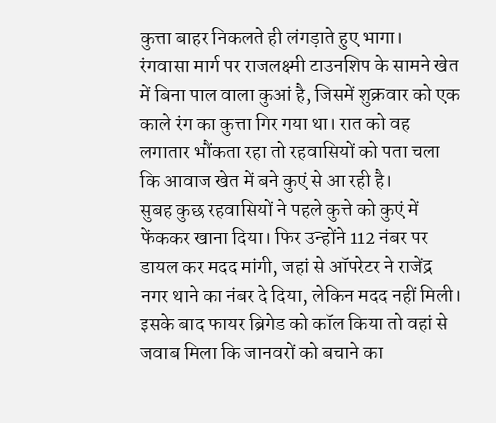कुत्ता बाहर निकलते ही लंगड़ाते हुए भागा।
रंगवासा मार्ग पर राजलक्ष्मी टाउनशिप के सामने खेत में बिना पाल वाला कुआं है, जिसमें शुक्रवार को एक काले रंग का कुत्ता गिर गया था। रात को वह लगातार भौंकता रहा तो रहवासियों को पता चला कि आवाज खेत में बने कुएं से आ रही है।
सुबह कुछ रहवासियों ने पहले कुत्ते को कुएं में फेंककर खाना दिया। फिर उन्होंने 112 नंबर पर डायल कर मदद मांगी, जहां से ऑपरेटर ने राजेंद्र नगर थाने का नंबर दे दिया, लेकिन मदद नहीं मिली। इसके बाद फायर ब्रिगेड को कॉल किया तो वहां से जवाब मिला कि जानवरों को बचाने का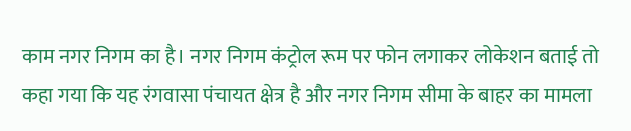काम नगर निगम का है। नगर निगम कंट्रोल रूम पर फोन लगाकर लोकेशन बताई तो कहा गया कि यह रंगवासा पंचायत क्षेत्र है और नगर निगम सीमा के बाहर का मामला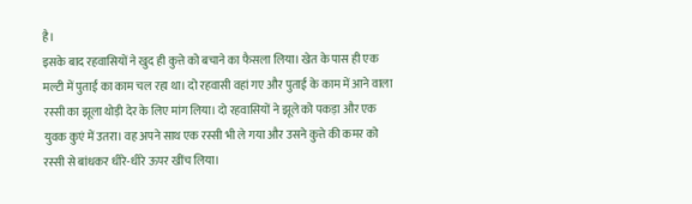है।
इसके बाद रहवासियों ने खुद ही कुत्ते को बचाने का फैसला लिया। खेत के पास ही एक मल्टी में पुताई का काम चल रहा था। दो रहवासी वहां गए और पुताई के काम में आने वाला रस्सी का झूला थोड़ी देर के लिए मांग लिया। दो रहवासियों ने झूले को पकड़ा और एक युवक कुएं में उतरा। वह अपने साथ एक रस्सी भी ले गया और उसने कुत्ते की कमर को रस्सी से बांधकर धीरे-धीरे ऊपर खींच लिया।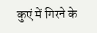कुएं में गिरने के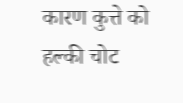कारण कुत्ते को हल्की चोट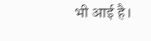भी आई है।